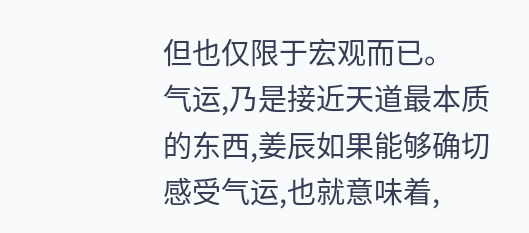但也仅限于宏观而已。
气运,乃是接近天道最本质的东西,姜辰如果能够确切感受气运,也就意味着,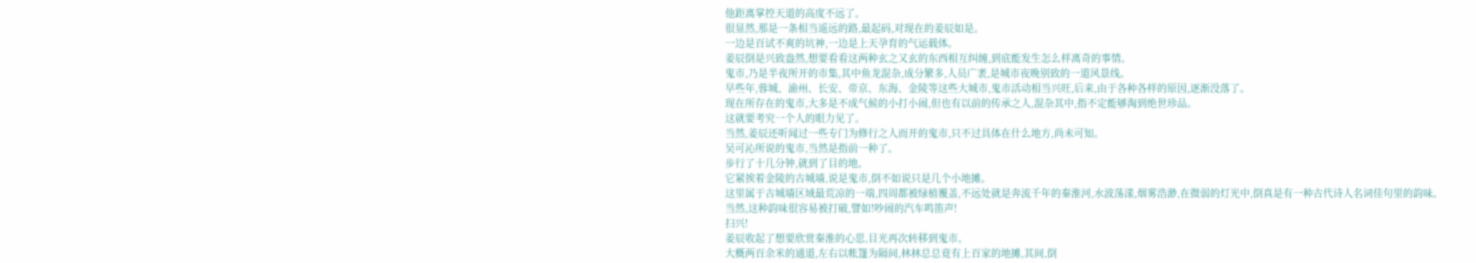他距离掌控天道的高度不远了。
很显然,那是一条相当遥远的路,最起码,对现在的姜辰如是。
一边是百试不爽的坑神,一边是上天孕育的气运载体。
姜辰倒是兴致盎然,想要看看这两种玄之又玄的东西相互纠缠,到底能发生怎么样离奇的事情。
鬼市,乃是半夜所开的市集,其中鱼龙混杂,成分繁多,人员广袤,是城市夜晚别致的一道风景线。
早些年,蓉城、渝州、长安、帝京、东海、金陵等这些大城市,鬼市活动相当兴旺,后来,由于各种各样的原因,逐渐没落了。
现在所存在的鬼市,大多是不成气候的小打小闹,但也有以前的传承之人,混杂其中,指不定能够淘到绝世珍品。
这就要考究一个人的眼力见了。
当然,姜辰还听闻过一些专门为修行之人而开的鬼市,只不过具体在什么地方,尚未可知。
吴可沁所说的鬼市,当然是指前一种了。
步行了十几分钟,就到了目的地。
它紧挨着金陵的古城墙,说是鬼市,倒不如说只是几个小地摊。
这里属于古城墙区域最荒凉的一端,四周都被绿植覆盖,不远处就是奔流千年的秦淮河,水波荡漾,烟雾浩渺,在微弱的灯光中,倒真是有一种古代诗人名词佳句里的韵味。
当然,这种韵味很容易被打破,譬如!吵闹的汽车鸣笛声!
扫兴!
姜辰收起了想要欣赏秦淮的心思,目光再次转移到鬼市。
大概两百余米的通道,左右以帐篷为隔间,林林总总竟有上百家的地摊,其间,倒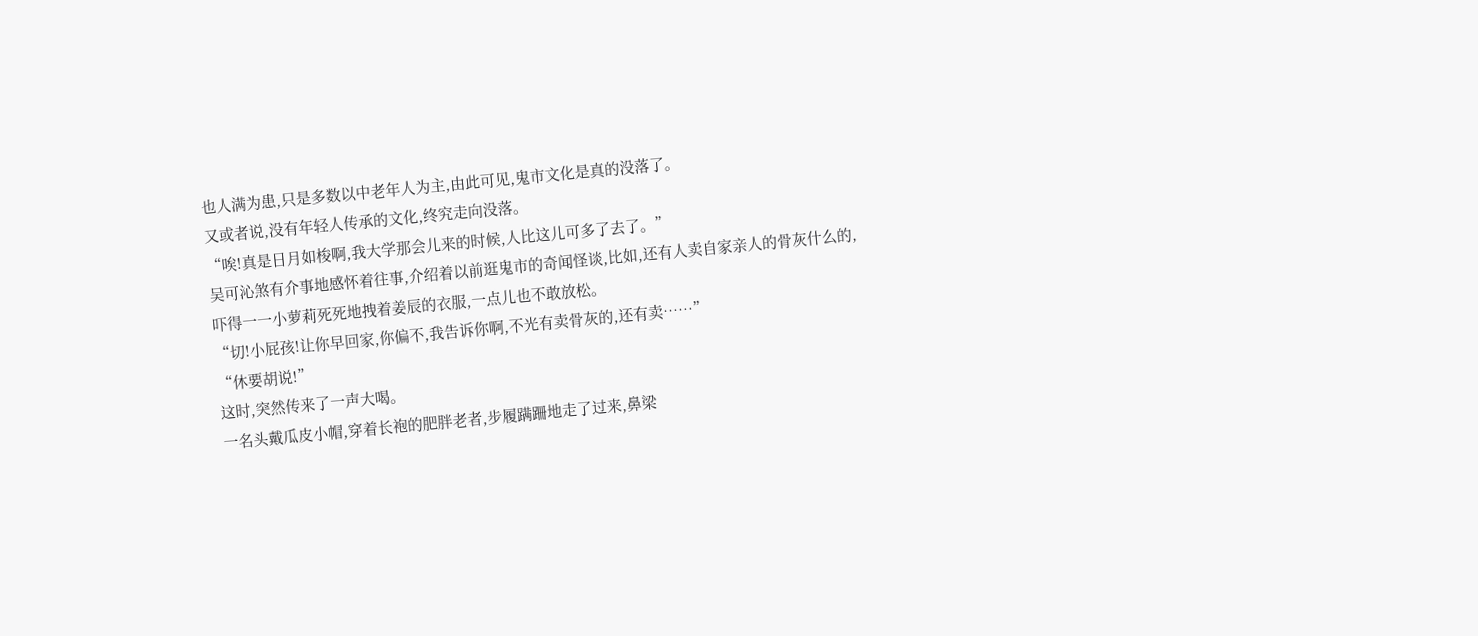也人满为患,只是多数以中老年人为主,由此可见,鬼市文化是真的没落了。
又或者说,没有年轻人传承的文化,终究走向没落。
“唉!真是日月如梭啊,我大学那会儿来的时候,人比这儿可多了去了。”
吴可沁煞有介事地感怀着往事,介绍着以前逛鬼市的奇闻怪谈,比如,还有人卖自家亲人的骨灰什么的,吓得一一小萝莉死死地拽着姜辰的衣服,一点儿也不敢放松。
“切!小屁孩!让你早回家,你偏不,我告诉你啊,不光有卖骨灰的,还有卖……”
“休要胡说!”
这时,突然传来了一声大喝。
一名头戴瓜皮小帽,穿着长袍的肥胖老者,步履蹒跚地走了过来,鼻梁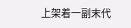上架着一副末代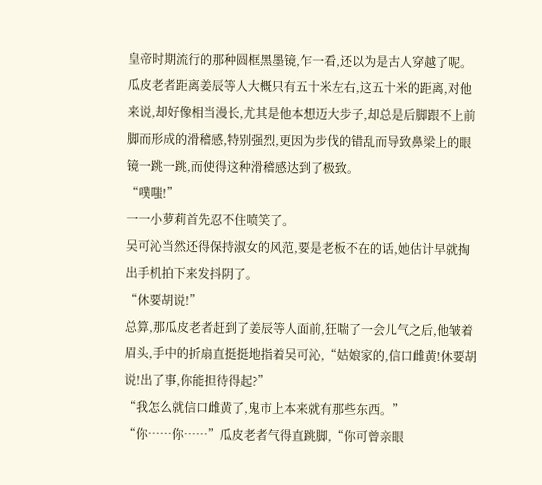皇帝时期流行的那种圆框黑墨镜,乍一看,还以为是古人穿越了呢。
瓜皮老者距离姜辰等人大概只有五十米左右,这五十米的距离,对他来说,却好像相当漫长,尤其是他本想迈大步子,却总是后脚跟不上前脚而形成的滑稽感,特别强烈,更因为步伐的错乱而导致鼻梁上的眼镜一跳一跳,而使得这种滑稽感达到了极致。
“噗嗤!”
一一小萝莉首先忍不住喷笑了。
吴可沁当然还得保持淑女的风范,要是老板不在的话,她估计早就掏出手机拍下来发抖阴了。
“休要胡说!”
总算,那瓜皮老者赶到了姜辰等人面前,狂喘了一会儿气之后,他皱着眉头,手中的折扇直挺挺地指着吴可沁,“姑娘家的,信口雌黄!休要胡说!出了事,你能担待得起?”
“我怎么就信口雌黄了,鬼市上本来就有那些东西。”
“你……你……”瓜皮老者气得直跳脚,“你可曾亲眼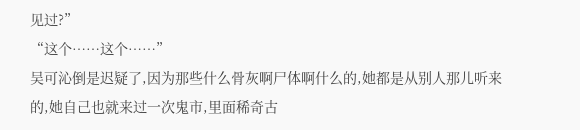见过?”
“这个……这个……”
吴可沁倒是迟疑了,因为那些什么骨灰啊尸体啊什么的,她都是从别人那儿听来的,她自己也就来过一次鬼市,里面稀奇古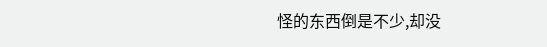怪的东西倒是不少,却没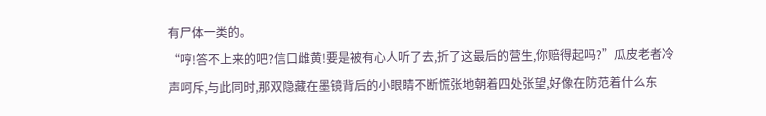有尸体一类的。
“哼!答不上来的吧?信口雌黄!要是被有心人听了去,折了这最后的营生,你赔得起吗?”瓜皮老者冷声呵斥,与此同时,那双隐藏在墨镜背后的小眼睛不断慌张地朝着四处张望,好像在防范着什么东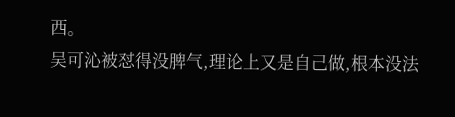西。
吴可沁被怼得没脾气,理论上又是自己做,根本没法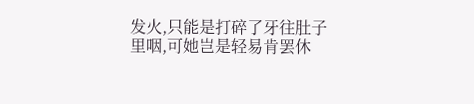发火,只能是打碎了牙往肚子里咽,可她岂是轻易肯罢休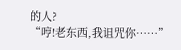的人?
“哼!老东西,我诅咒你……”